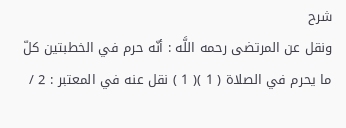شرح
ونقل عن المرتضى رحمه اللَّه : أنّه حرم في الخطبتين كلّ ما يحرم في الصلاة ( 1 )( 1 ) نقل عنه في المعتبر : 2 /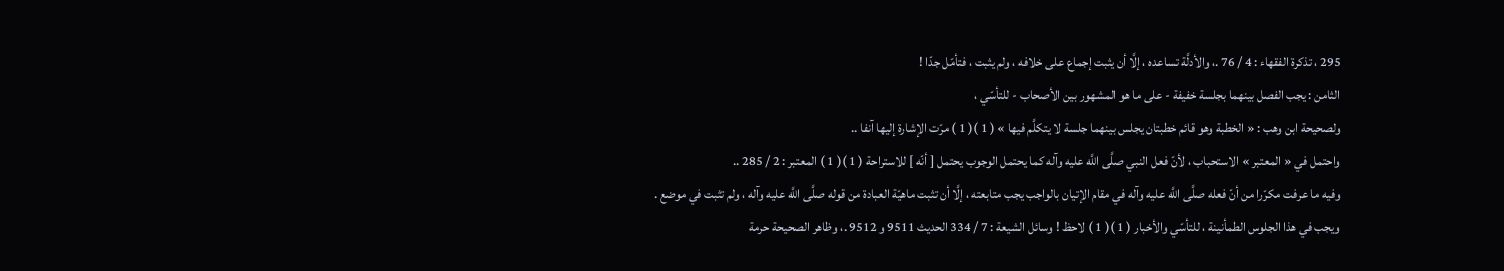295 ، تذكرة الفقهاء : 4 / 76 .، والأدلَّة تساعده ، إلَّا أن يثبت إجماع على خلافه ، ولم يثبت ، فتأمّل جدّا !
الثامن : يجب الفصل بينهما بجلسة خفيفة - على ما هو المشهور بين الأصحاب - للتأسّي ،
ولصحيحة ابن وهب : « الخطبة وهو قائم خطبتان يجلس بينهما جلسة لا يتكلَّم فيها » ( 1 )( 1 ) مرّت الإشارة إليها آنفا ..
واحتمل في « المعتبر » الاستحباب ، لأنّ فعل النبي صلَّى اللَّه عليه وآله كما يحتمل الوجوب يحتمل [ أنّه ] للاستراحة ( 1 )( 1 ) المعتبر : 2 / 285 ..
وفيه ما عرفت مكرّرا من أنّ فعله صلَّى اللَّه عليه وآله في مقام الإتيان بالواجب يجب متابعته ، إلَّا أن تثبت ماهيّة العبادة من قوله صلَّى اللَّه عليه وآله ، ولم تثبت في موضع .
ويجب في هذا الجلوس الطمأنينة ، للتأسّي والأخبار ( 1 )( 1 ) لاحظ ! وسائل الشيعة : 7 / 334 الحديث 9511 و 9512 .، وظاهر الصحيحة حرمة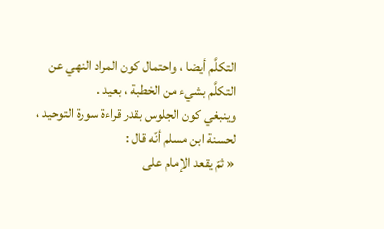التكلَّم أيضا ، واحتمال كون المراد النهي عن التكلَّم بشيء من الخطبة ، بعيد .
وينبغي كون الجلوس بقدر قراءة سورة التوحيد ، لحسنة ابن مسلم أنّه قال :
« ثمّ يقعد الإمام على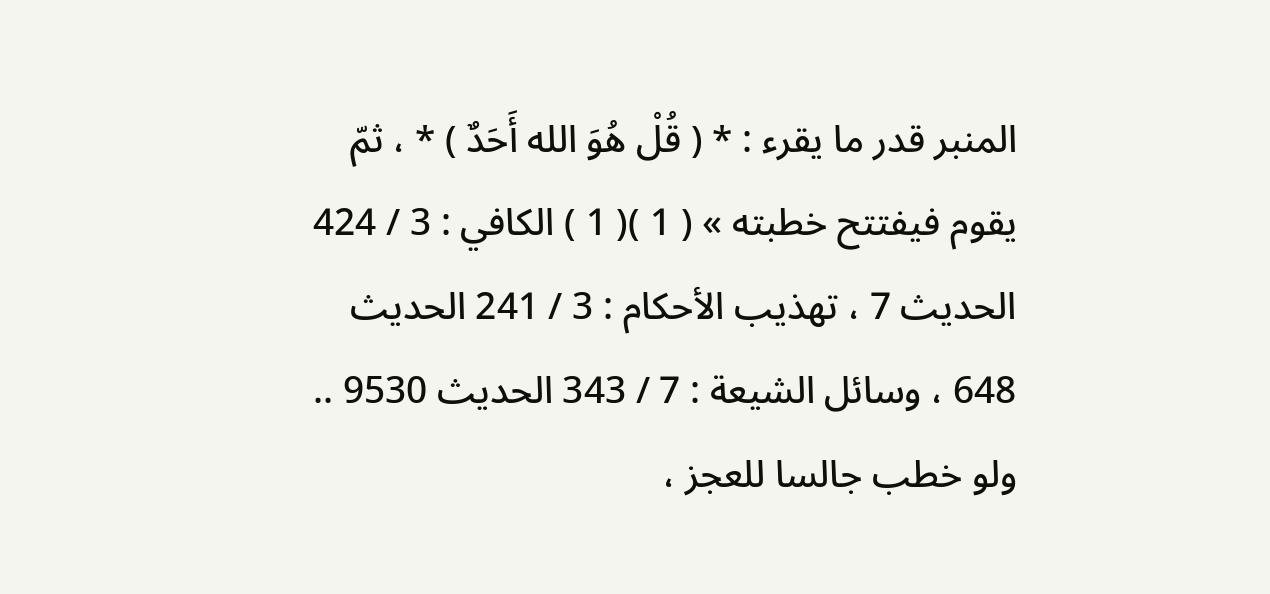المنبر قدر ما يقرء : * ( قُلْ هُوَ الله أَحَدٌ ) * ، ثمّ يقوم فيفتتح خطبته » ( 1 )( 1 ) الكافي : 3 / 424 الحديث 7 ، تهذيب الأحكام : 3 / 241 الحديث 648 ، وسائل الشيعة : 7 / 343 الحديث 9530 ..
ولو خطب جالسا للعجز ،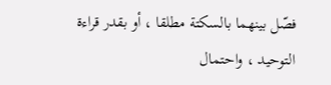فصّل بينهما بالسكتة مطلقا ، أو بقدر قراءة التوحيد ، واحتمال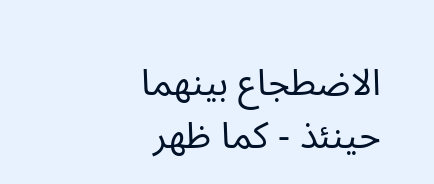الاضطجاع بينهما حينئذ - كما ظهر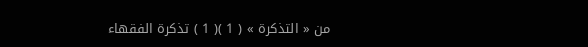من « التذكرة » ( 1 )( 1 ) تذكرة الفقهاء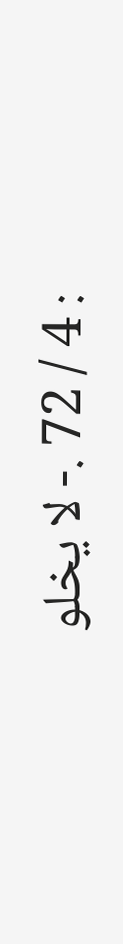: 4 / 72 .- لا يخلو